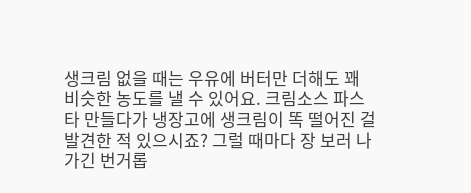생크림 없을 때는 우유에 버터만 더해도 꽤 비슷한 농도를 낼 수 있어요. 크림소스 파스타 만들다가 냉장고에 생크림이 똑 떨어진 걸 발견한 적 있으시죠? 그럴 때마다 장 보러 나가긴 번거롭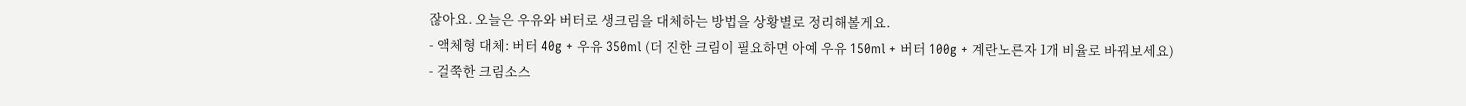잖아요. 오늘은 우유와 버터로 생크림을 대체하는 방법을 상황별로 정리해볼게요.
- 액체형 대체: 버터 40g + 우유 350ml (더 진한 크림이 필요하면 아예 우유 150ml + 버터 100g + 계란노른자 1개 비율로 바꿔보세요)
- 걸쭉한 크림소스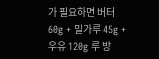가 필요하면 버터 60g + 밀가루 45g + 우유 120g 루 방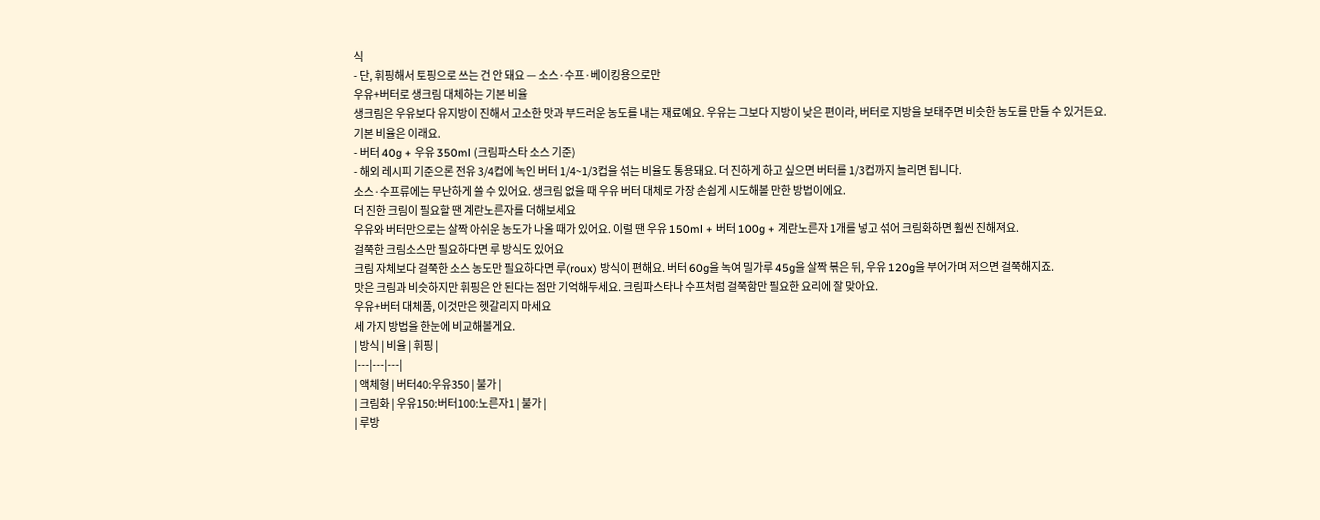식
- 단, 휘핑해서 토핑으로 쓰는 건 안 돼요 — 소스·수프·베이킹용으로만
우유+버터로 생크림 대체하는 기본 비율
생크림은 우유보다 유지방이 진해서 고소한 맛과 부드러운 농도를 내는 재료예요. 우유는 그보다 지방이 낮은 편이라, 버터로 지방을 보태주면 비슷한 농도를 만들 수 있거든요.
기본 비율은 이래요.
- 버터 40g + 우유 350ml (크림파스타 소스 기준)
- 해외 레시피 기준으론 전유 3/4컵에 녹인 버터 1/4~1/3컵을 섞는 비율도 통용돼요. 더 진하게 하고 싶으면 버터를 1/3컵까지 늘리면 됩니다.
소스·수프류에는 무난하게 쓸 수 있어요. 생크림 없을 때 우유 버터 대체로 가장 손쉽게 시도해볼 만한 방법이에요.
더 진한 크림이 필요할 땐 계란노른자를 더해보세요
우유와 버터만으로는 살짝 아쉬운 농도가 나올 때가 있어요. 이럴 땐 우유 150ml + 버터 100g + 계란노른자 1개를 넣고 섞어 크림화하면 훨씬 진해져요.
걸쭉한 크림소스만 필요하다면 루 방식도 있어요
크림 자체보다 걸쭉한 소스 농도만 필요하다면 루(roux) 방식이 편해요. 버터 60g을 녹여 밀가루 45g을 살짝 볶은 뒤, 우유 120g을 부어가며 저으면 걸쭉해지죠.
맛은 크림과 비슷하지만 휘핑은 안 된다는 점만 기억해두세요. 크림파스타나 수프처럼 걸쭉함만 필요한 요리에 잘 맞아요.
우유+버터 대체품, 이것만은 헷갈리지 마세요
세 가지 방법을 한눈에 비교해볼게요.
| 방식 | 비율 | 휘핑 |
|---|---|---|
| 액체형 | 버터40:우유350 | 불가 |
| 크림화 | 우유150:버터100:노른자1 | 불가 |
| 루방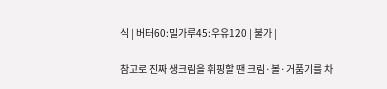식 | 버터60:밀가루45:우유120 | 불가 |

참고로 진짜 생크림을 휘핑할 땐 크림·볼·거품기를 차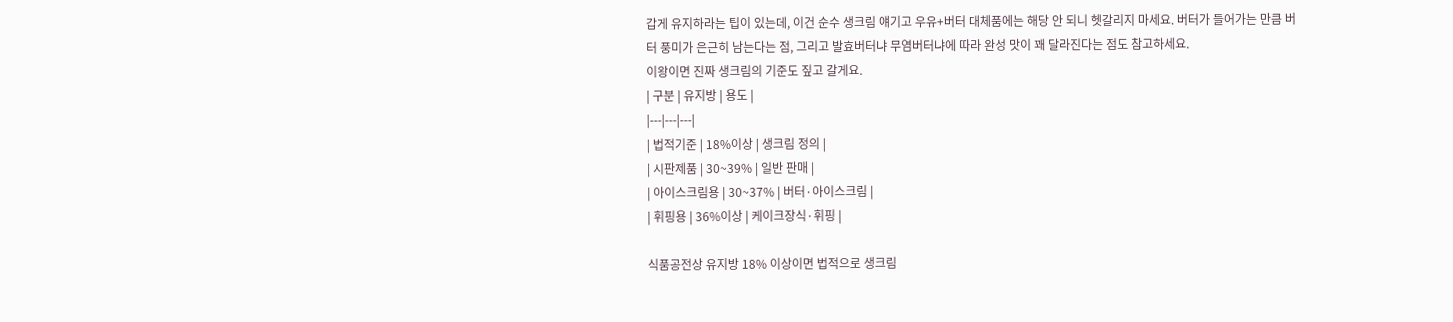갑게 유지하라는 팁이 있는데, 이건 순수 생크림 얘기고 우유+버터 대체품에는 해당 안 되니 헷갈리지 마세요. 버터가 들어가는 만큼 버터 풍미가 은근히 남는다는 점, 그리고 발효버터냐 무염버터냐에 따라 완성 맛이 꽤 달라진다는 점도 참고하세요.
이왕이면 진짜 생크림의 기준도 짚고 갈게요.
| 구분 | 유지방 | 용도 |
|---|---|---|
| 법적기준 | 18%이상 | 생크림 정의 |
| 시판제품 | 30~39% | 일반 판매 |
| 아이스크림용 | 30~37% | 버터·아이스크림 |
| 휘핑용 | 36%이상 | 케이크장식·휘핑 |

식품공전상 유지방 18% 이상이면 법적으로 생크림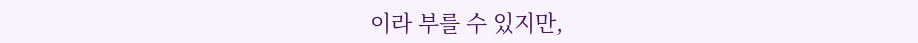이라 부를 수 있지만,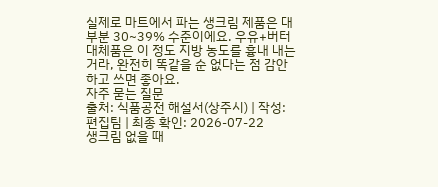실제로 마트에서 파는 생크림 제품은 대부분 30~39% 수준이에요. 우유+버터 대체품은 이 정도 지방 농도를 흉내 내는 거라, 완전히 똑같을 순 없다는 점 감안하고 쓰면 좋아요.
자주 묻는 질문
출처: 식품공전 해설서(상주시) | 작성: 편집팀 | 최종 확인: 2026-07-22
생크림 없을 때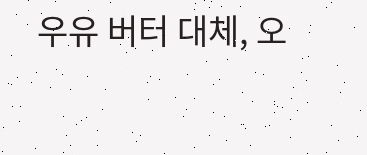우유 버터 대체, 오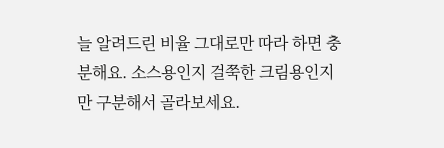늘 알려드린 비율 그대로만 따라 하면 충분해요. 소스용인지 걸쭉한 크림용인지만 구분해서 골라보세요.